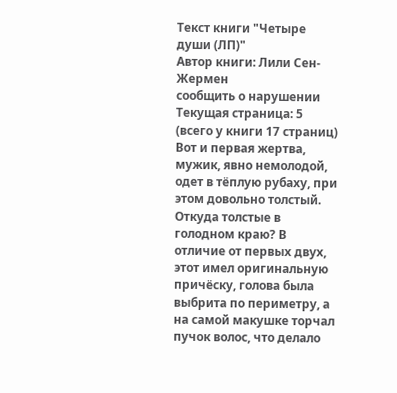Текст книги "Четыре души (ЛП)"
Автор книги: Лили Сен-Жермен
сообщить о нарушении
Текущая страница: 5 (всего у книги 17 страниц)
Вот и первая жертва, мужик, явно немолодой, одет в тёплую рубаху, при этом довольно толстый. Откуда толстые в голодном краю? В отличие от первых двух, этот имел оригинальную причёску, голова была выбрита по периметру, а на самой макушке торчал пучок волос, что делало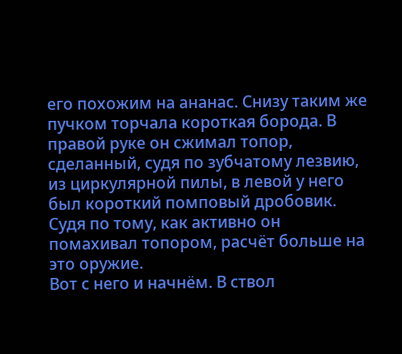его похожим на ананас. Снизу таким же пучком торчала короткая борода. В правой руке он сжимал топор, сделанный, судя по зубчатому лезвию, из циркулярной пилы, в левой у него был короткий помповый дробовик. Судя по тому, как активно он помахивал топором, расчёт больше на это оружие.
Вот с него и начнём. В ствол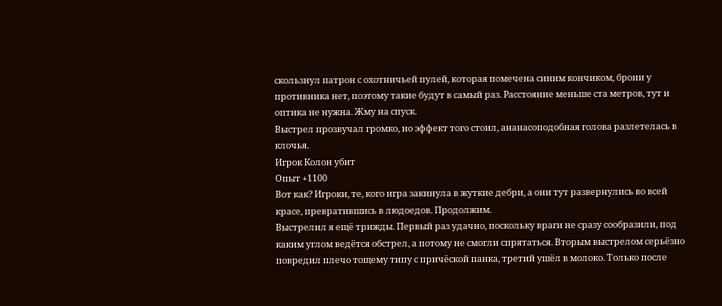скользнул патрон с охотничьей пулей, которая помечена синим кончиком, брони у противника нет, поэтому такие будут в самый раз. Расстояние меньше ста метров, тут и оптика не нужна. Жму на спуск.
Выстрел прозвучал громко, но эффект того стоил, ананасоподобная голова разлетелась в клочья.
Игрок Колон убит
Опыт +1100
Вот как? Игроки, те, кого игра закинула в жуткие дебри, а они тут развернулись во всей красе, превратившись в людоедов. Продолжим.
Выстрелил я ещё трижды. Первый раз удачно, поскольку враги не сразу сообразили, под каким углом ведётся обстрел, а потому не смогли спрятаться. Вторым выстрелом серьёзно повредил плечо тощему типу с причёской панка, третий ушёл в молоко. Только после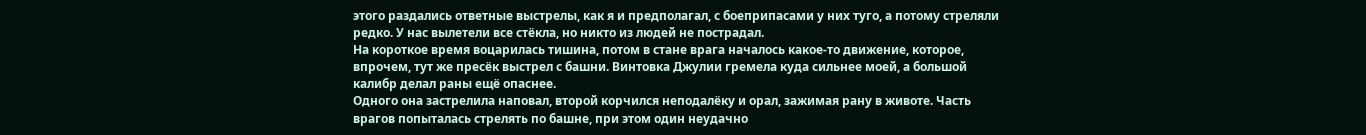этого раздались ответные выстрелы, как я и предполагал, с боеприпасами у них туго, а потому стреляли редко. У нас вылетели все стёкла, но никто из людей не пострадал.
На короткое время воцарилась тишина, потом в стане врага началось какое-то движение, которое, впрочем, тут же пресёк выстрел с башни. Винтовка Джулии гремела куда сильнее моей, а большой калибр делал раны ещё опаснее.
Одного она застрелила наповал, второй корчился неподалёку и орал, зажимая рану в животе. Часть врагов попыталась стрелять по башне, при этом один неудачно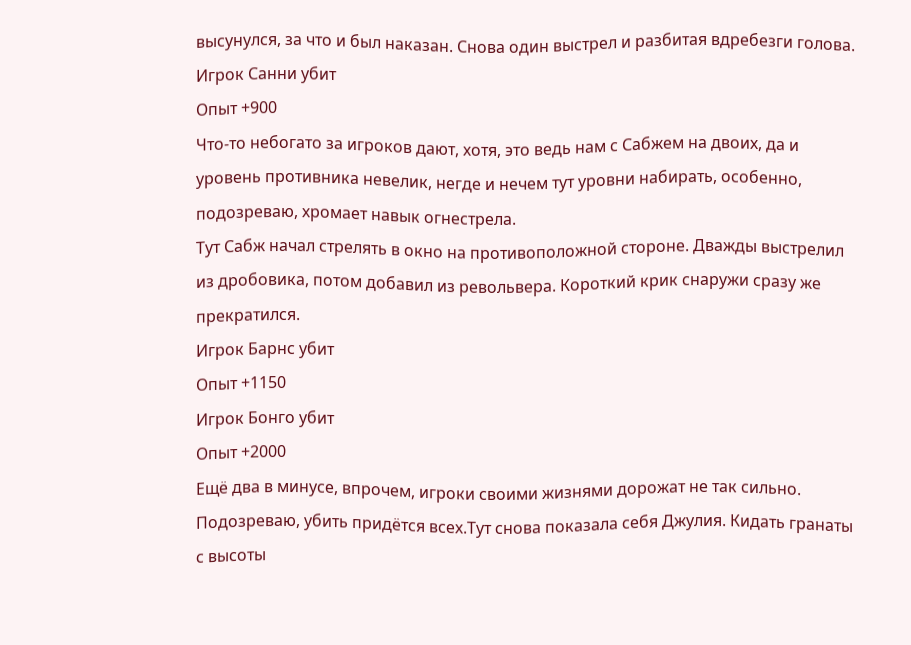высунулся, за что и был наказан. Снова один выстрел и разбитая вдребезги голова.
Игрок Санни убит
Опыт +900
Что-то небогато за игроков дают, хотя, это ведь нам с Сабжем на двоих, да и уровень противника невелик, негде и нечем тут уровни набирать, особенно, подозреваю, хромает навык огнестрела.
Тут Сабж начал стрелять в окно на противоположной стороне. Дважды выстрелил из дробовика, потом добавил из револьвера. Короткий крик снаружи сразу же прекратился.
Игрок Барнс убит
Опыт +1150
Игрок Бонго убит
Опыт +2000
Ещё два в минусе, впрочем, игроки своими жизнями дорожат не так сильно. Подозреваю, убить придётся всех.Тут снова показала себя Джулия. Кидать гранаты с высоты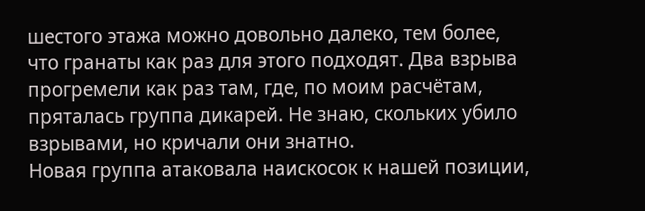шестого этажа можно довольно далеко, тем более, что гранаты как раз для этого подходят. Два взрыва прогремели как раз там, где, по моим расчётам, пряталась группа дикарей. Не знаю, скольких убило взрывами, но кричали они знатно.
Новая группа атаковала наискосок к нашей позиции,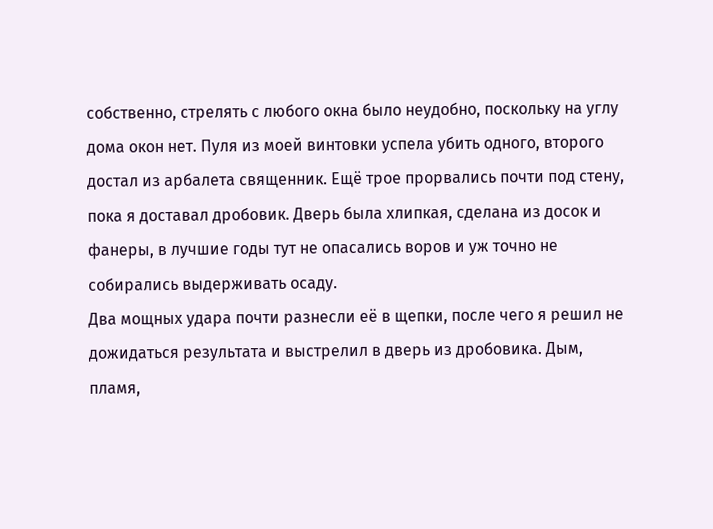собственно, стрелять с любого окна было неудобно, поскольку на углу дома окон нет. Пуля из моей винтовки успела убить одного, второго достал из арбалета священник. Ещё трое прорвались почти под стену, пока я доставал дробовик. Дверь была хлипкая, сделана из досок и фанеры, в лучшие годы тут не опасались воров и уж точно не собирались выдерживать осаду.
Два мощных удара почти разнесли её в щепки, после чего я решил не дожидаться результата и выстрелил в дверь из дробовика. Дым, пламя,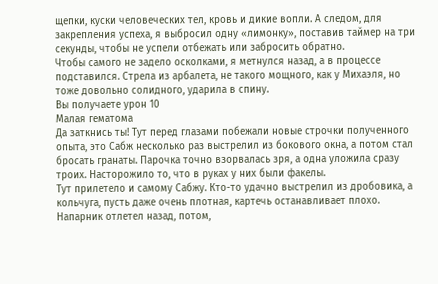щепки, куски человеческих тел, кровь и дикие вопли. А следом, для закрепления успеха, я выбросил одну «лимонку», поставив таймер на три секунды, чтобы не успели отбежать или забросить обратно.
Чтобы самого не задело осколками, я метнулся назад, а в процессе подставился. Стрела из арбалета, не такого мощного, как у Михаэля, но тоже довольно солидного, ударила в спину.
Вы получаете урон 10
Малая гематома
Да заткнись ты! Тут перед глазами побежали новые строчки полученного опыта, это Сабж несколько раз выстрелил из бокового окна, а потом стал бросать гранаты. Парочка точно взорвалась зря, а одна уложила сразу троих. Насторожило то, что в руках у них были факелы.
Тут прилетело и самому Сабжу. Кто-то удачно выстрелил из дробовика, а кольчуга, пусть даже очень плотная, картечь останавливает плохо. Напарник отлетел назад, потом,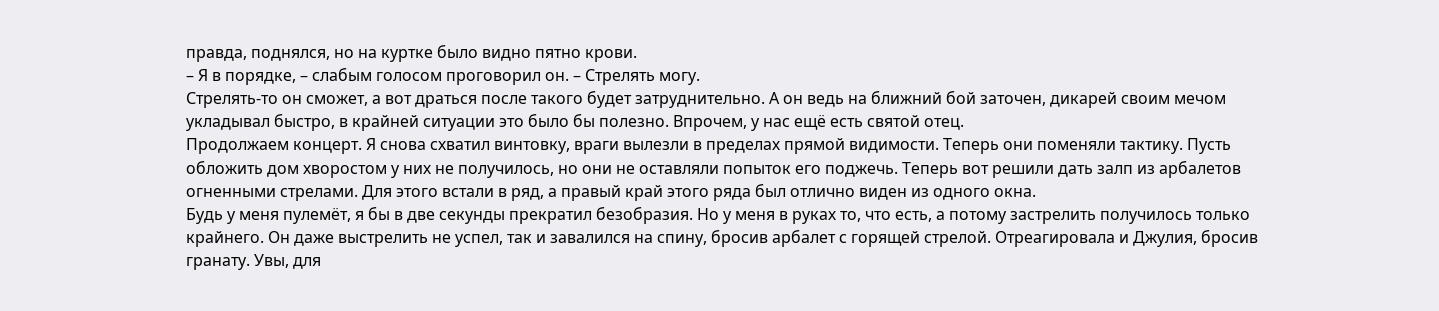правда, поднялся, но на куртке было видно пятно крови.
– Я в порядке, – слабым голосом проговорил он. – Стрелять могу.
Стрелять-то он сможет, а вот драться после такого будет затруднительно. А он ведь на ближний бой заточен, дикарей своим мечом укладывал быстро, в крайней ситуации это было бы полезно. Впрочем, у нас ещё есть святой отец.
Продолжаем концерт. Я снова схватил винтовку, враги вылезли в пределах прямой видимости. Теперь они поменяли тактику. Пусть обложить дом хворостом у них не получилось, но они не оставляли попыток его поджечь. Теперь вот решили дать залп из арбалетов огненными стрелами. Для этого встали в ряд, а правый край этого ряда был отлично виден из одного окна.
Будь у меня пулемёт, я бы в две секунды прекратил безобразия. Но у меня в руках то, что есть, а потому застрелить получилось только крайнего. Он даже выстрелить не успел, так и завалился на спину, бросив арбалет с горящей стрелой. Отреагировала и Джулия, бросив гранату. Увы, для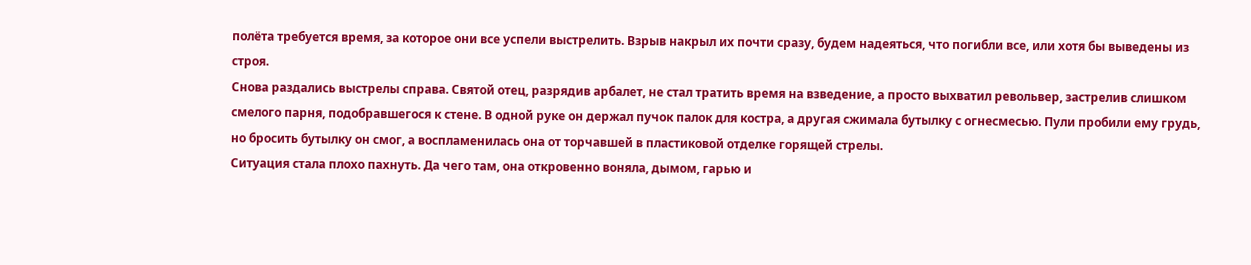полёта требуется время, за которое они все успели выстрелить. Взрыв накрыл их почти сразу, будем надеяться, что погибли все, или хотя бы выведены из строя.
Снова раздались выстрелы справа. Святой отец, разрядив арбалет, не стал тратить время на взведение, а просто выхватил револьвер, застрелив слишком смелого парня, подобравшегося к стене. В одной руке он держал пучок палок для костра, а другая сжимала бутылку с огнесмесью. Пули пробили ему грудь, но бросить бутылку он смог, а воспламенилась она от торчавшей в пластиковой отделке горящей стрелы.
Ситуация стала плохо пахнуть. Да чего там, она откровенно воняла, дымом, гарью и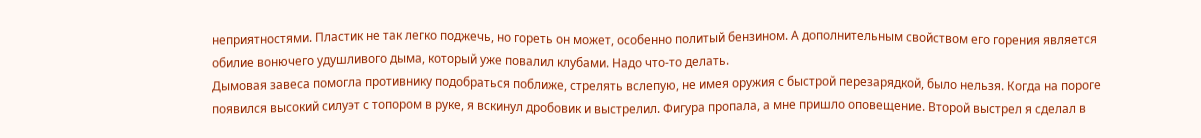неприятностями. Пластик не так легко поджечь, но гореть он может, особенно политый бензином. А дополнительным свойством его горения является обилие вонючего удушливого дыма, который уже повалил клубами. Надо что-то делать.
Дымовая завеса помогла противнику подобраться поближе, стрелять вслепую, не имея оружия с быстрой перезарядкой, было нельзя. Когда на пороге появился высокий силуэт с топором в руке, я вскинул дробовик и выстрелил. Фигура пропала, а мне пришло оповещение. Второй выстрел я сделал в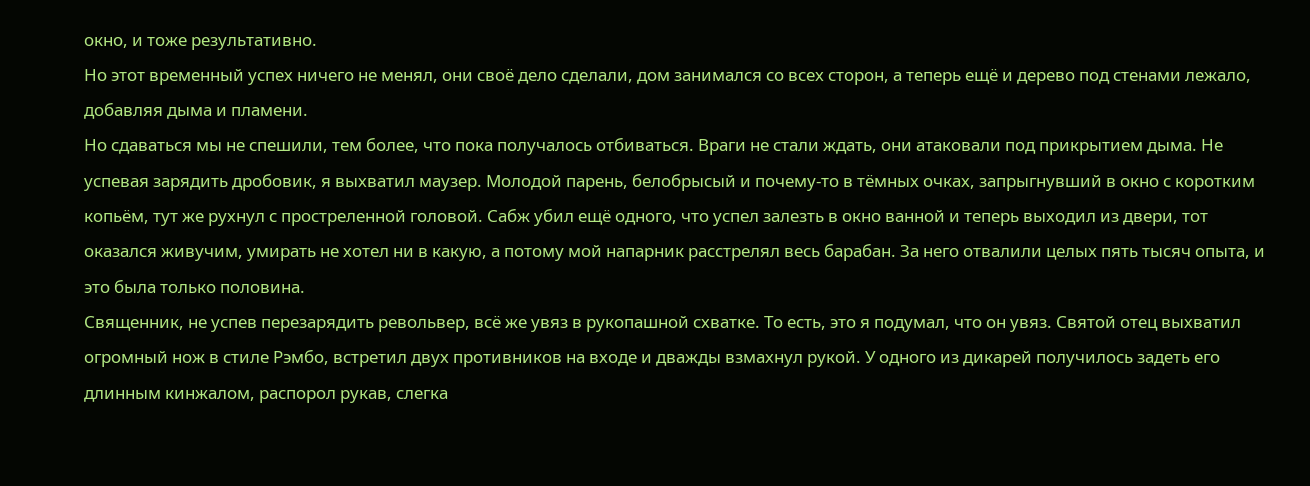окно, и тоже результативно.
Но этот временный успех ничего не менял, они своё дело сделали, дом занимался со всех сторон, а теперь ещё и дерево под стенами лежало, добавляя дыма и пламени.
Но сдаваться мы не спешили, тем более, что пока получалось отбиваться. Враги не стали ждать, они атаковали под прикрытием дыма. Не успевая зарядить дробовик, я выхватил маузер. Молодой парень, белобрысый и почему-то в тёмных очках, запрыгнувший в окно с коротким копьём, тут же рухнул с простреленной головой. Сабж убил ещё одного, что успел залезть в окно ванной и теперь выходил из двери, тот оказался живучим, умирать не хотел ни в какую, а потому мой напарник расстрелял весь барабан. За него отвалили целых пять тысяч опыта, и это была только половина.
Священник, не успев перезарядить револьвер, всё же увяз в рукопашной схватке. То есть, это я подумал, что он увяз. Святой отец выхватил огромный нож в стиле Рэмбо, встретил двух противников на входе и дважды взмахнул рукой. У одного из дикарей получилось задеть его длинным кинжалом, распорол рукав, слегка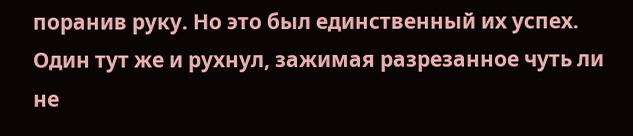поранив руку. Но это был единственный их успех. Один тут же и рухнул, зажимая разрезанное чуть ли не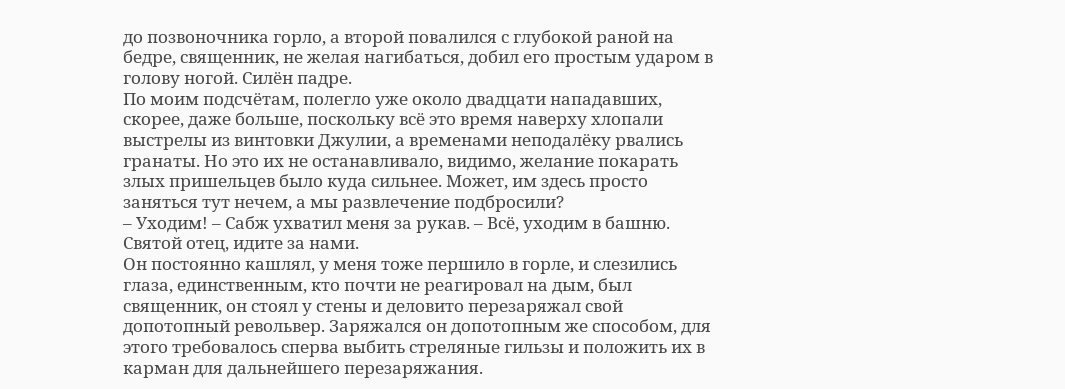до позвоночника горло, а второй повалился с глубокой раной на бедре, священник, не желая нагибаться, добил его простым ударом в голову ногой. Силён падре.
По моим подсчётам, полегло уже около двадцати нападавших, скорее, даже больше, поскольку всё это время наверху хлопали выстрелы из винтовки Джулии, а временами неподалёку рвались гранаты. Но это их не останавливало, видимо, желание покарать злых пришельцев было куда сильнее. Может, им здесь просто заняться тут нечем, а мы развлечение подбросили?
– Уходим! – Сабж ухватил меня за рукав. – Всё, уходим в башню. Святой отец, идите за нами.
Он постоянно кашлял, у меня тоже першило в горле, и слезились глаза, единственным, кто почти не реагировал на дым, был священник, он стоял у стены и деловито перезаряжал свой допотопный револьвер. Заряжался он допотопным же способом, для этого требовалось сперва выбить стреляные гильзы и положить их в карман для дальнейшего перезаряжания.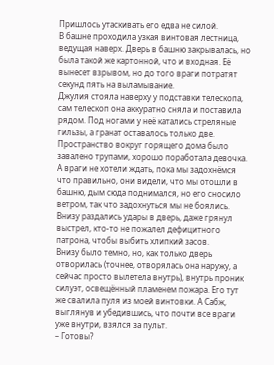Пришлось утаскивать его едва не силой.
В башне проходила узкая винтовая лестница, ведущая наверх. Дверь в башню закрывалась, но была такой же картонной, что и входная. Её вынесет взрывом, но до того враги потратят секунд пять на выламывание.
Джулия стояла наверху у подставки телескопа, сам телескоп она аккуратно сняла и поставила рядом. Под ногами у неё катались стреляные гильзы, а гранат оставалось только две. Пространство вокруг горящего дома было завалено трупами, хорошо поработала девочка.
А враги не хотели ждать, пока мы задохнёмся что правильно, они видели, что мы отошли в башню, дым сюда поднимался, но его сносило ветром, так что задохнуться мы не боялись. Внизу раздались удары в дверь, даже грянул выстрел, кто-то не пожалел дефицитного патрона, чтобы выбить хлипкий засов.
Внизу было темно, но, как только дверь отворилась (точнее, отворялась она наружу, а сейчас просто вылетела внутрь), внутрь проник силуэт, освещённый пламенем пожара. Его тут же свалила пуля из моей винтовки. А Сабж, выглянув и убедившись, что почти все враги уже внутри, взялся за пульт.
– Готовы?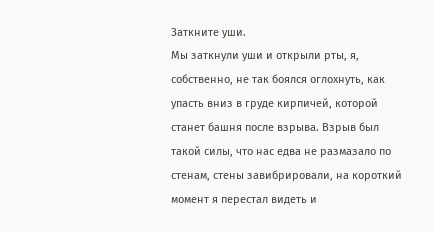Заткните уши.
Мы заткнули уши и открыли рты, я, собственно, не так боялся оглохнуть, как упасть вниз в груде кирпичей, которой станет башня после взрыва. Взрыв был такой силы, что нас едва не размазало по стенам, стены завибрировали, на короткий момент я перестал видеть и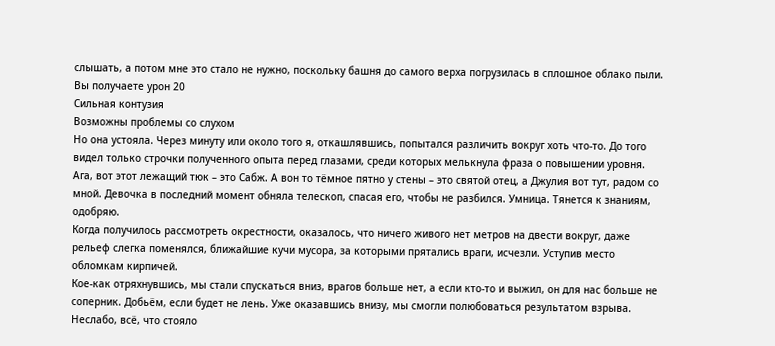слышать, а потом мне это стало не нужно, поскольку башня до самого верха погрузилась в сплошное облако пыли.
Вы получаете урон 20
Сильная контузия
Возможны проблемы со слухом
Но она устояла. Через минуту или около того я, откашлявшись, попытался различить вокруг хоть что-то. До того видел только строчки полученного опыта перед глазами, среди которых мелькнула фраза о повышении уровня. Ага, вот этот лежащий тюк – это Сабж. А вон то тёмное пятно у стены – это святой отец, а Джулия вот тут, радом со мной. Девочка в последний момент обняла телескоп, спасая его, чтобы не разбился. Умница. Тянется к знаниям, одобряю.
Когда получилось рассмотреть окрестности, оказалось, что ничего живого нет метров на двести вокруг, даже рельеф слегка поменялся, ближайшие кучи мусора, за которыми прятались враги, исчезли. Уступив место обломкам кирпичей.
Кое-как отряхнувшись, мы стали спускаться вниз, врагов больше нет, а если кто-то и выжил, он для нас больше не соперник. Добьём, если будет не лень. Уже оказавшись внизу, мы смогли полюбоваться результатом взрыва. Неслабо, всё, что стояло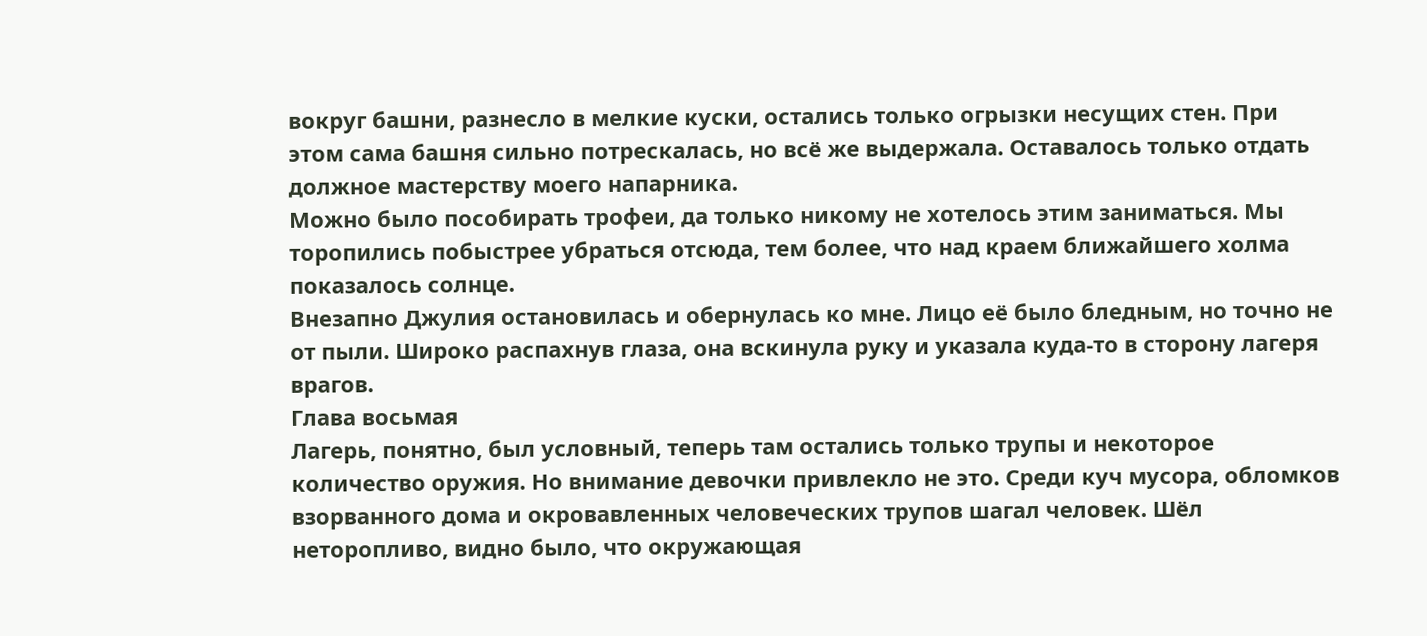вокруг башни, разнесло в мелкие куски, остались только огрызки несущих стен. При этом сама башня сильно потрескалась, но всё же выдержала. Оставалось только отдать должное мастерству моего напарника.
Можно было пособирать трофеи, да только никому не хотелось этим заниматься. Мы торопились побыстрее убраться отсюда, тем более, что над краем ближайшего холма показалось солнце.
Внезапно Джулия остановилась и обернулась ко мне. Лицо её было бледным, но точно не от пыли. Широко распахнув глаза, она вскинула руку и указала куда-то в сторону лагеря врагов.
Глава восьмая
Лагерь, понятно, был условный, теперь там остались только трупы и некоторое количество оружия. Но внимание девочки привлекло не это. Среди куч мусора, обломков взорванного дома и окровавленных человеческих трупов шагал человек. Шёл неторопливо, видно было, что окружающая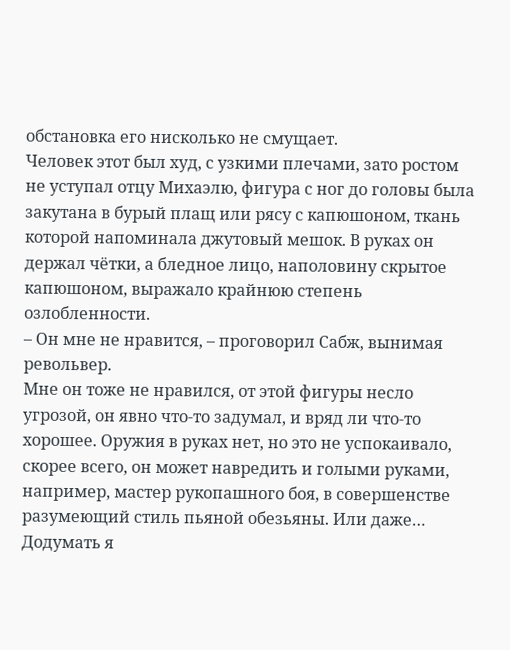обстановка его нисколько не смущает.
Человек этот был худ, с узкими плечами, зато ростом не уступал отцу Михаэлю, фигура с ног до головы была закутана в бурый плащ или рясу с капюшоном, ткань которой напоминала джутовый мешок. В руках он держал чётки, а бледное лицо, наполовину скрытое капюшоном, выражало крайнюю степень озлобленности.
– Он мне не нравится, – проговорил Сабж, вынимая револьвер.
Мне он тоже не нравился, от этой фигуры несло угрозой, он явно что-то задумал, и вряд ли что-то хорошее. Оружия в руках нет, но это не успокаивало, скорее всего, он может навредить и голыми руками, например, мастер рукопашного боя, в совершенстве разумеющий стиль пьяной обезьяны. Или даже…
Додумать я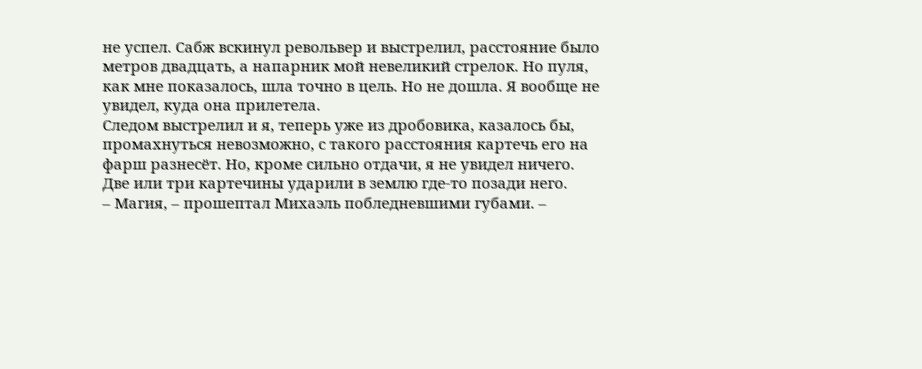не успел. Сабж вскинул револьвер и выстрелил, расстояние было метров двадцать, а напарник мой невеликий стрелок. Но пуля, как мне показалось, шла точно в цель. Но не дошла. Я вообще не увидел, куда она прилетела.
Следом выстрелил и я, теперь уже из дробовика, казалось бы, промахнуться невозможно, с такого расстояния картечь его на фарш разнесёт. Но, кроме сильно отдачи, я не увидел ничего. Две или три картечины ударили в землю где-то позади него.
– Магия, – прошептал Михаэль побледневшими губами. –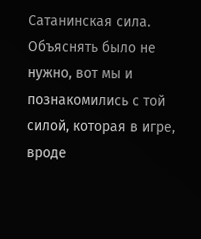Сатанинская сила.
Объяснять было не нужно, вот мы и познакомились с той силой, которая в игре, вроде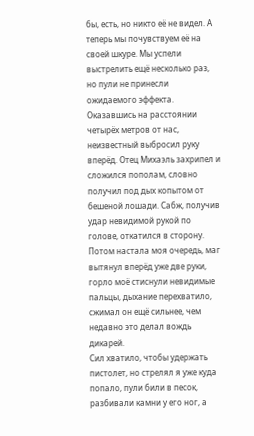бы, есть, но никто её не видел. А теперь мы почувствуем её на своей шкуре. Мы успели выстрелить ещё несколько раз, но пули не принесли ожидаемого эффекта.
Оказавшись на расстоянии четырёх метров от нас, неизвестный выбросил руку вперёд. Отец Михаэль захрипел и сложился пополам, словно получил под дых копытом от бешеной лошади. Сабж, получив удар невидимой рукой по голове, откатился в сторону. Потом настала моя очередь, маг вытянул вперёд уже две руки, горло моё стиснули невидимые пальцы, дыхание перехватило, сжимал он ещё сильнее, чем недавно это делал вождь дикарей.
Сил хватило, чтобы удержать пистолет, но стрелял я уже куда попало, пули били в песок, разбивали камни у его ног, а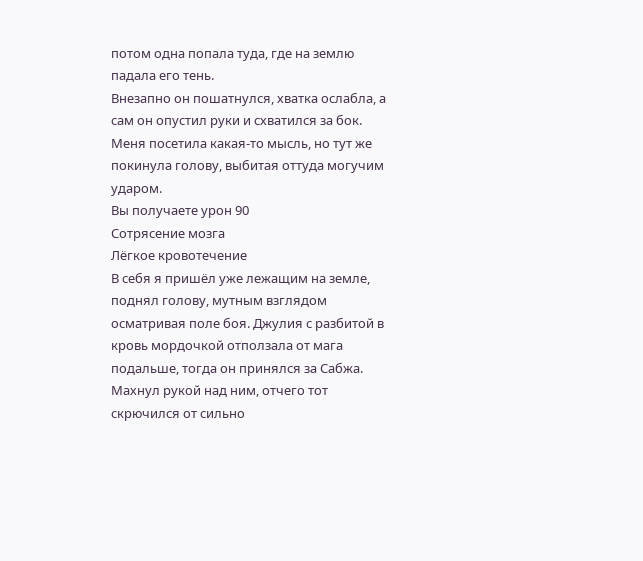потом одна попала туда, где на землю падала его тень.
Внезапно он пошатнулся, хватка ослабла, а сам он опустил руки и схватился за бок. Меня посетила какая-то мысль, но тут же покинула голову, выбитая оттуда могучим ударом.
Вы получаете урон 90
Сотрясение мозга
Лёгкое кровотечение
В себя я пришёл уже лежащим на земле, поднял голову, мутным взглядом осматривая поле боя. Джулия с разбитой в кровь мордочкой отползала от мага подальше, тогда он принялся за Сабжа. Махнул рукой над ним, отчего тот скрючился от сильно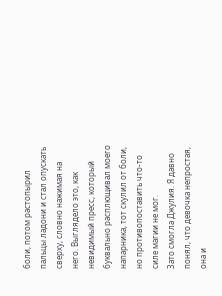боли, потом растопырил пальцы ладони и стал опускать сверху, словно нажимая на него. Выглядело это, как невидимый пресс, который буквально расплющивал моего напарника, тот скулил от боли, но противопоставить что-то силе магии не мог.
Зато смогла Джулия. Я давно понял, что девочка непростая, она и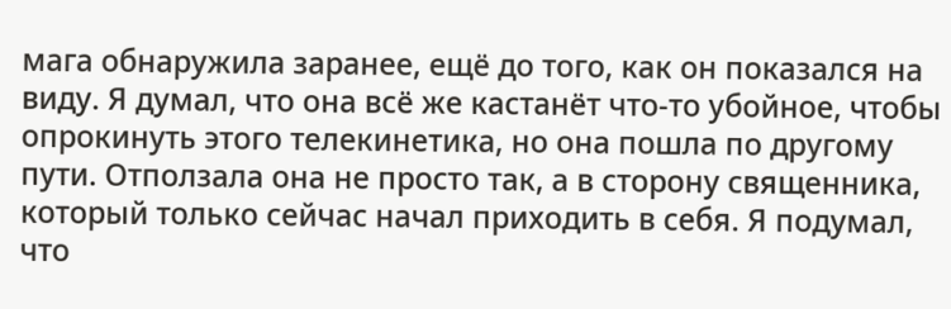мага обнаружила заранее, ещё до того, как он показался на виду. Я думал, что она всё же кастанёт что-то убойное, чтобы опрокинуть этого телекинетика, но она пошла по другому пути. Отползала она не просто так, а в сторону священника, который только сейчас начал приходить в себя. Я подумал, что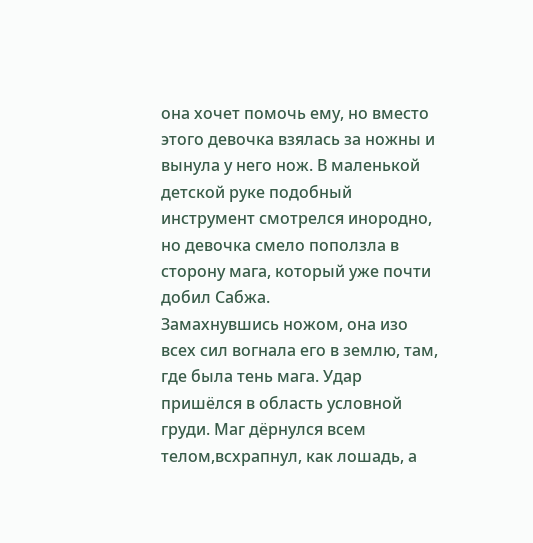она хочет помочь ему, но вместо этого девочка взялась за ножны и вынула у него нож. В маленькой детской руке подобный инструмент смотрелся инородно, но девочка смело поползла в сторону мага, который уже почти добил Сабжа.
Замахнувшись ножом, она изо всех сил вогнала его в землю, там, где была тень мага. Удар пришёлся в область условной груди. Маг дёрнулся всем телом,всхрапнул, как лошадь, а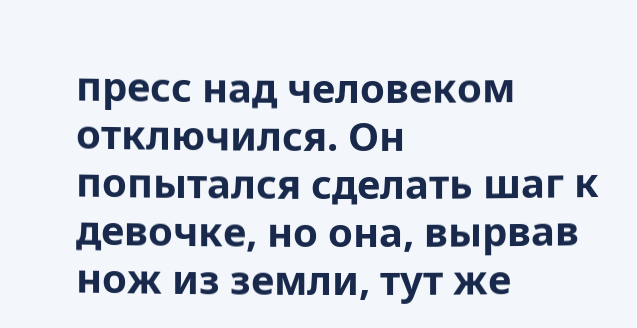пресс над человеком отключился. Он попытался сделать шаг к девочке, но она, вырвав нож из земли, тут же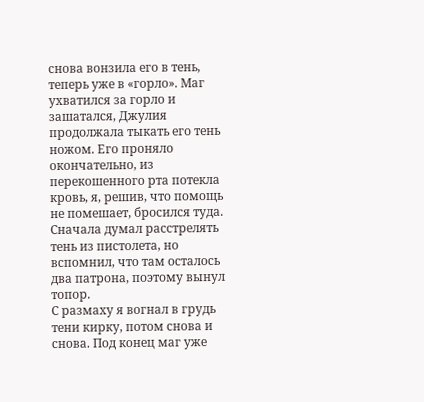снова вонзила его в тень, теперь уже в «горло». Маг ухватился за горло и зашатался, Джулия продолжала тыкать его тень ножом. Его проняло окончательно, из перекошенного рта потекла кровь, я, решив, что помощь не помешает, бросился туда. Сначала думал расстрелять тень из пистолета, но вспомнил, что там осталось два патрона, поэтому вынул топор.
С размаху я вогнал в грудь тени кирку, потом снова и снова. Под конец маг уже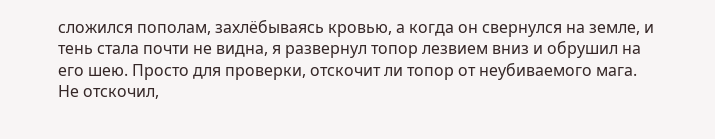сложился пополам, захлёбываясь кровью, а когда он свернулся на земле, и тень стала почти не видна, я развернул топор лезвием вниз и обрушил на его шею. Просто для проверки, отскочит ли топор от неубиваемого мага. Не отскочил,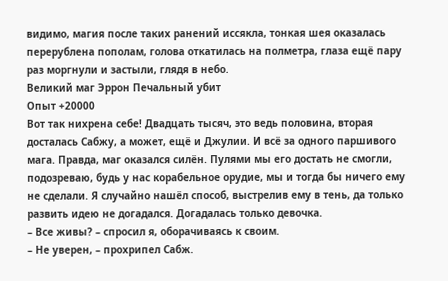видимо, магия после таких ранений иссякла, тонкая шея оказалась перерублена пополам, голова откатилась на полметра, глаза ещё пару раз моргнули и застыли, глядя в небо.
Великий маг Эррон Печальный убит
Опыт +20000
Вот так нихрена себе! Двадцать тысяч, это ведь половина, вторая досталась Сабжу, а может, ещё и Джулии. И всё за одного паршивого мага. Правда, маг оказался силён. Пулями мы его достать не смогли, подозреваю, будь у нас корабельное орудие, мы и тогда бы ничего ему не сделали. Я случайно нашёл способ, выстрелив ему в тень, да только развить идею не догадался. Догадалась только девочка.
– Все живы? – спросил я, оборачиваясь к своим.
– Не уверен, – прохрипел Сабж.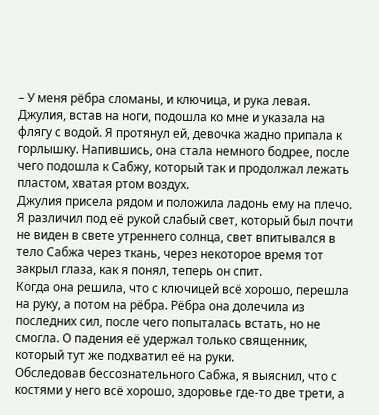– У меня рёбра сломаны, и ключица, и рука левая.
Джулия, встав на ноги, подошла ко мне и указала на флягу с водой. Я протянул ей, девочка жадно припала к горлышку. Напившись, она стала немного бодрее, после чего подошла к Сабжу, который так и продолжал лежать пластом, хватая ртом воздух.
Джулия присела рядом и положила ладонь ему на плечо. Я различил под её рукой слабый свет, который был почти не виден в свете утреннего солнца, свет впитывался в тело Сабжа через ткань, через некоторое время тот закрыл глаза, как я понял, теперь он спит.
Когда она решила, что с ключицей всё хорошо, перешла на руку, а потом на рёбра. Рёбра она долечила из последних сил, после чего попыталась встать, но не смогла. О падения её удержал только священник, который тут же подхватил её на руки.
Обследовав бессознательного Сабжа, я выяснил, что с костями у него всё хорошо, здоровье где-то две трети, а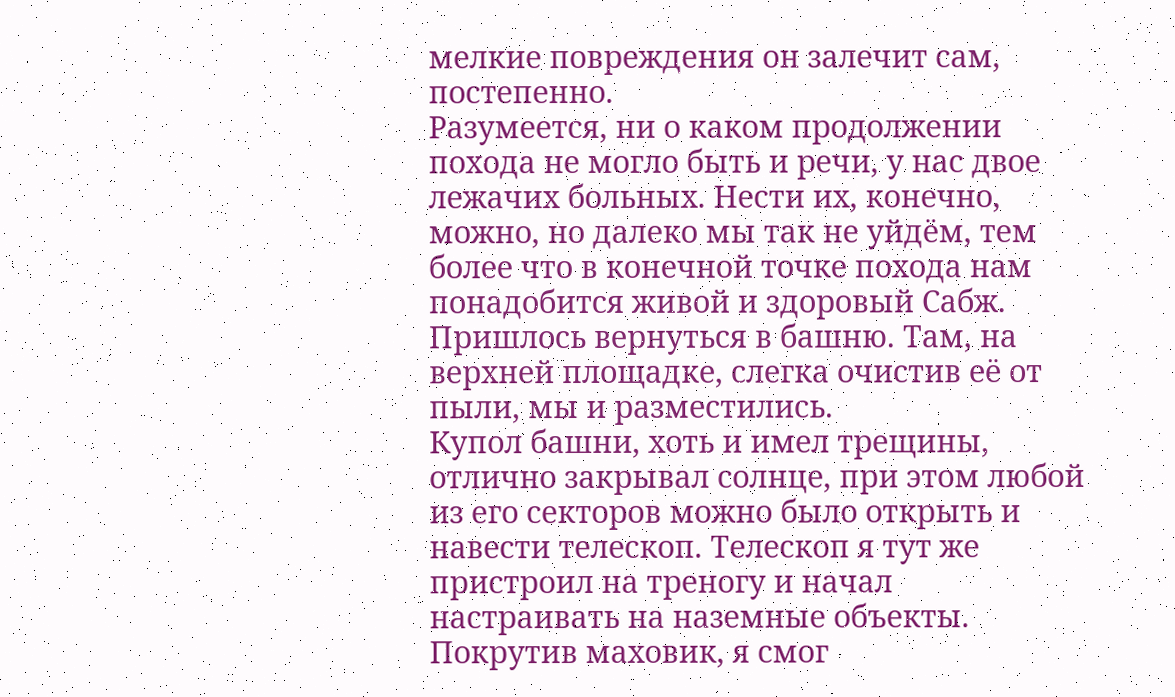мелкие повреждения он залечит сам, постепенно.
Разумеется, ни о каком продолжении похода не могло быть и речи, у нас двое лежачих больных. Нести их, конечно, можно, но далеко мы так не уйдём, тем более что в конечной точке похода нам понадобится живой и здоровый Сабж. Пришлось вернуться в башню. Там, на верхней площадке, слегка очистив её от пыли, мы и разместились.
Купол башни, хоть и имел трещины, отлично закрывал солнце, при этом любой из его секторов можно было открыть и навести телескоп. Телескоп я тут же пристроил на треногу и начал настраивать на наземные объекты. Покрутив маховик, я смог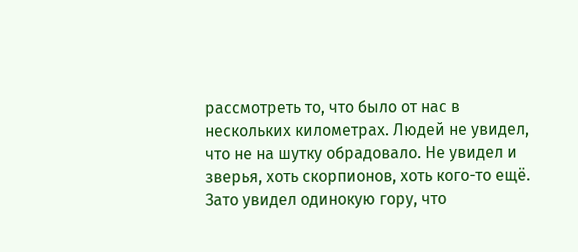рассмотреть то, что было от нас в нескольких километрах. Людей не увидел, что не на шутку обрадовало. Не увидел и зверья, хоть скорпионов, хоть кого-то ещё. Зато увидел одинокую гору, что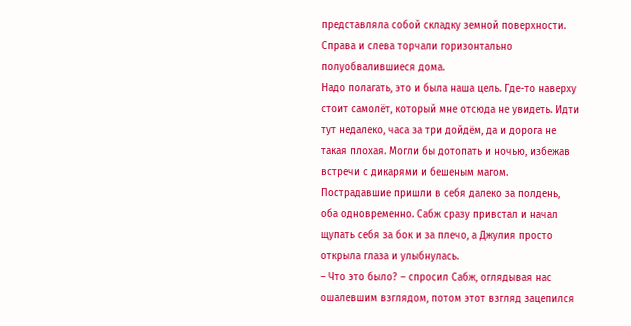представляла собой складку земной поверхности. Справа и слева торчали горизонтально полуобвалившиеся дома.
Надо полагать, это и была наша цель. Где-то наверху стоит самолёт, который мне отсюда не увидеть. Идти тут недалеко, часа за три дойдём, да и дорога не такая плохая. Могли бы дотопать и ночью, избежав встречи с дикарями и бешеным магом.
Пострадавшие пришли в себя далеко за полдень, оба одновременно. Сабж сразу привстал и начал щупать себя за бок и за плечо, а Джулия просто открыла глаза и улыбнулась.
– Что это было? – спросил Сабж, оглядывая нас ошалевшим взглядом, потом этот взгляд зацепился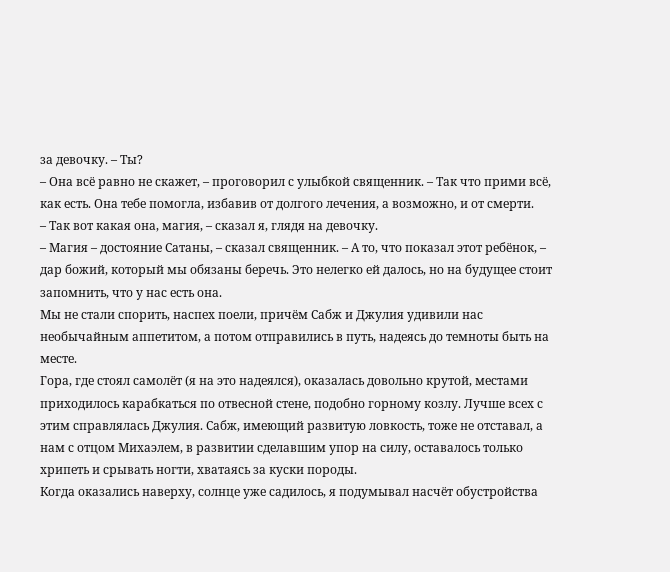за девочку. – Ты?
– Она всё равно не скажет, – проговорил с улыбкой священник. – Так что прими всё, как есть. Она тебе помогла, избавив от долгого лечения, а возможно, и от смерти.
– Так вот какая она, магия, – сказал я, глядя на девочку.
– Магия – достояние Сатаны, – сказал священник. – А то, что показал этот ребёнок, – дар божий, который мы обязаны беречь. Это нелегко ей далось, но на будущее стоит запомнить, что у нас есть она.
Мы не стали спорить, наспех поели, причём Сабж и Джулия удивили нас необычайным аппетитом, а потом отправились в путь, надеясь до темноты быть на месте.
Гора, где стоял самолёт (я на это надеялся), оказалась довольно крутой, местами приходилось карабкаться по отвесной стене, подобно горному козлу. Лучше всех с этим справлялась Джулия. Сабж, имеющий развитую ловкость, тоже не отставал, а нам с отцом Михаэлем, в развитии сделавшим упор на силу, оставалось только хрипеть и срывать ногти, хватаясь за куски породы.
Когда оказались наверху, солнце уже садилось, я подумывал насчёт обустройства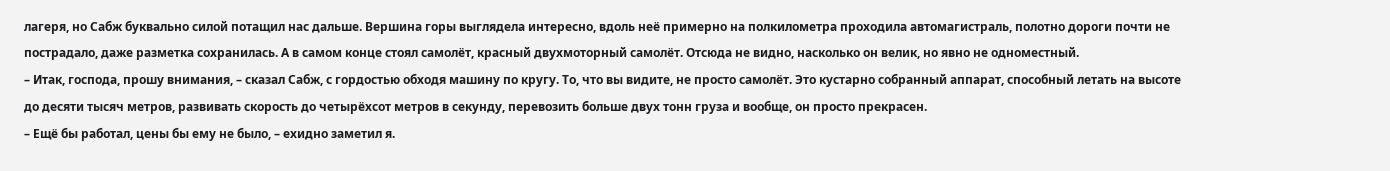лагеря, но Сабж буквально силой потащил нас дальше. Вершина горы выглядела интересно, вдоль неё примерно на полкилометра проходила автомагистраль, полотно дороги почти не пострадало, даже разметка сохранилась. А в самом конце стоял самолёт, красный двухмоторный самолёт. Отсюда не видно, насколько он велик, но явно не одноместный.
– Итак, господа, прошу внимания, – сказал Сабж, с гордостью обходя машину по кругу. То, что вы видите, не просто самолёт. Это кустарно собранный аппарат, способный летать на высоте до десяти тысяч метров, развивать скорость до четырёхсот метров в секунду, перевозить больше двух тонн груза и вообще, он просто прекрасен.
– Ещё бы работал, цены бы ему не было, – ехидно заметил я.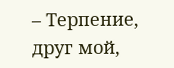– Терпение, друг мой,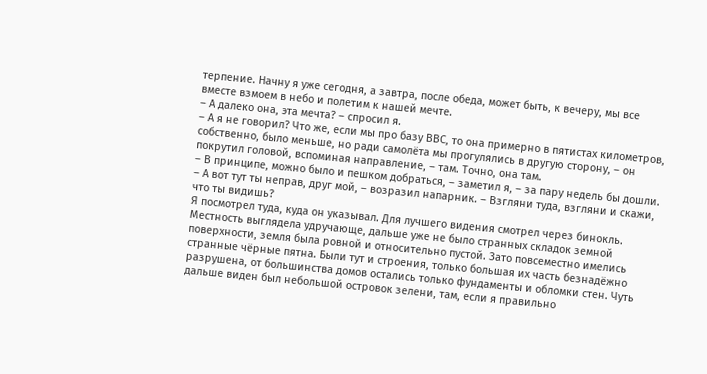терпение. Начну я уже сегодня, а завтра, после обеда, может быть, к вечеру, мы все вместе взмоем в небо и полетим к нашей мечте.
– А далеко она, эта мечта? – спросил я.
– А я не говорил? Что же, если мы про базу ВВС, то она примерно в пятистах километров, собственно, было меньше, но ради самолёта мы прогулялись в другую сторону, – он покрутил головой, вспоминая направление, – там. Точно, она там.
– В принципе, можно было и пешком добраться, – заметил я, – за пару недель бы дошли.
– А вот тут ты неправ, друг мой, – возразил напарник. – Взгляни туда, взгляни и скажи, что ты видишь?
Я посмотрел туда, куда он указывал. Для лучшего видения смотрел через бинокль. Местность выглядела удручающе, дальше уже не было странных складок земной поверхности, земля была ровной и относительно пустой. Зато повсеместно имелись странные чёрные пятна. Были тут и строения, только большая их часть безнадёжно разрушена, от большинства домов остались только фундаменты и обломки стен. Чуть дальше виден был небольшой островок зелени, там, если я правильно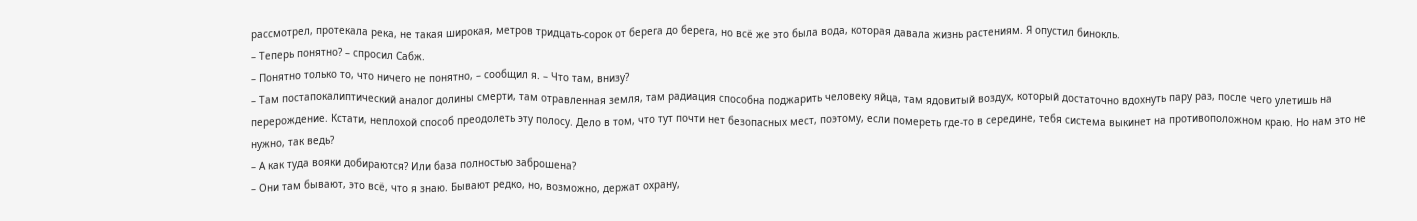рассмотрел, протекала река, не такая широкая, метров тридцать-сорок от берега до берега, но всё же это была вода, которая давала жизнь растениям. Я опустил бинокль.
– Теперь понятно? – спросил Сабж.
– Понятно только то, что ничего не понятно, – сообщил я. – Что там, внизу?
– Там постапокалиптический аналог долины смерти, там отравленная земля, там радиация способна поджарить человеку яйца, там ядовитый воздух, который достаточно вдохнуть пару раз, после чего улетишь на перерождение. Кстати, неплохой способ преодолеть эту полосу. Дело в том, что тут почти нет безопасных мест, поэтому, если помереть где-то в середине, тебя система выкинет на противоположном краю. Но нам это не нужно, так ведь?
– А как туда вояки добираются? Или база полностью заброшена?
– Они там бывают, это всё, что я знаю. Бывают редко, но, возможно, держат охрану,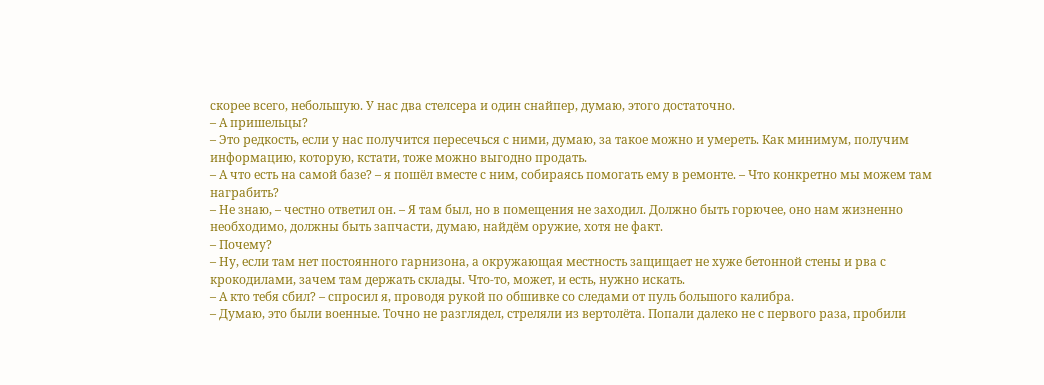скорее всего, небольшую. У нас два стелсера и один снайпер, думаю, этого достаточно.
– А пришельцы?
– Это редкость, если у нас получится пересечься с ними, думаю, за такое можно и умереть. Как минимум, получим информацию, которую, кстати, тоже можно выгодно продать.
– А что есть на самой базе? – я пошёл вместе с ним, собираясь помогать ему в ремонте. – Что конкретно мы можем там награбить?
– Не знаю, – честно ответил он. – Я там был, но в помещения не заходил. Должно быть горючее, оно нам жизненно необходимо, должны быть запчасти, думаю, найдём оружие, хотя не факт.
– Почему?
– Ну, если там нет постоянного гарнизона, а окружающая местность защищает не хуже бетонной стены и рва с крокодилами, зачем там держать склады. Что-то, может, и есть, нужно искать.
– А кто тебя сбил? – спросил я, проводя рукой по обшивке со следами от пуль большого калибра.
– Думаю, это были военные. Точно не разглядел, стреляли из вертолёта. Попали далеко не с первого раза, пробили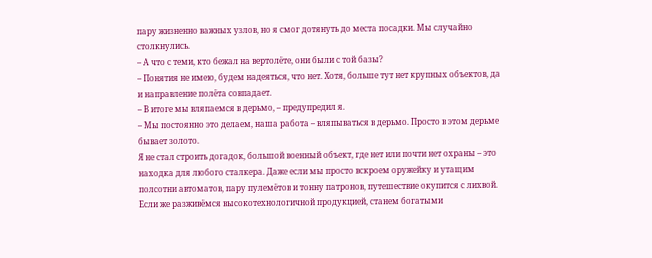пару жизненно важных узлов, но я смог дотянуть до места посадки. Мы случайно столкнулись.
– А что с теми, кто бежал на вертолёте, они были с той базы?
– Понятия не имею, будем надеяться, что нет. Хотя, больше тут нет крупных объектов, да и направление полёта совпадает.
– В итоге мы вляпаемся в дерьмо, – предупредил я.
– Мы постоянно это делаем, наша работа – вляпываться в дерьмо. Просто в этом дерьме бывает золото.
Я не стал строить догадок, большой военный объект, где нет или почти нет охраны – это находка для любого сталкера. Даже если мы просто вскроем оружейку и утащим полсотни автоматов, пару пулемётов и тонну патронов, путешествие окупится с лихвой. Если же разживёмся высокотехнологичной продукцией, станем богатыми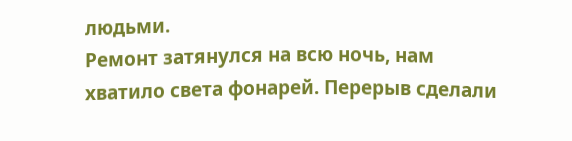людьми.
Ремонт затянулся на всю ночь, нам хватило света фонарей. Перерыв сделали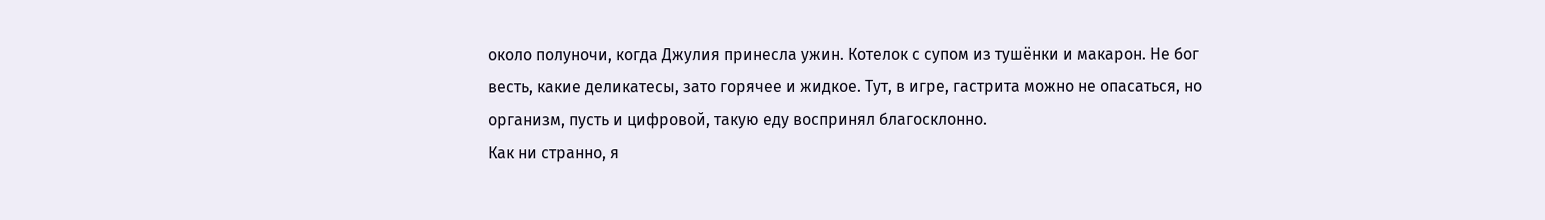около полуночи, когда Джулия принесла ужин. Котелок с супом из тушёнки и макарон. Не бог весть, какие деликатесы, зато горячее и жидкое. Тут, в игре, гастрита можно не опасаться, но организм, пусть и цифровой, такую еду воспринял благосклонно.
Как ни странно, я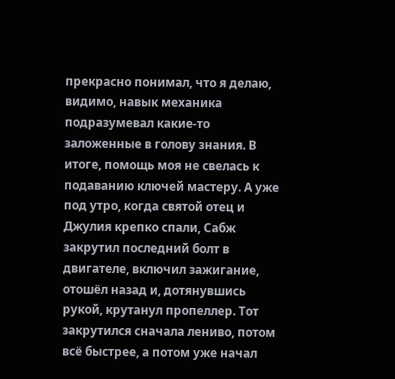прекрасно понимал, что я делаю, видимо, навык механика подразумевал какие-то заложенные в голову знания. В итоге, помощь моя не свелась к подаванию ключей мастеру. А уже под утро, когда святой отец и Джулия крепко спали, Сабж закрутил последний болт в двигателе, включил зажигание, отошёл назад и, дотянувшись рукой, крутанул пропеллер. Тот закрутился сначала лениво, потом всё быстрее, а потом уже начал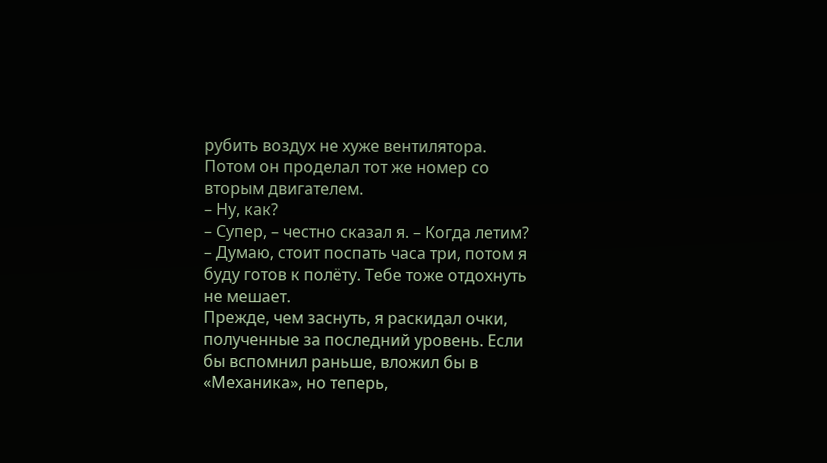рубить воздух не хуже вентилятора. Потом он проделал тот же номер со вторым двигателем.
– Ну, как?
– Супер, – честно сказал я. – Когда летим?
– Думаю, стоит поспать часа три, потом я буду готов к полёту. Тебе тоже отдохнуть не мешает.
Прежде, чем заснуть, я раскидал очки, полученные за последний уровень. Если бы вспомнил раньше, вложил бы в «Механика», но теперь,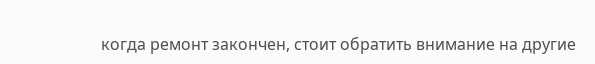когда ремонт закончен, стоит обратить внимание на другие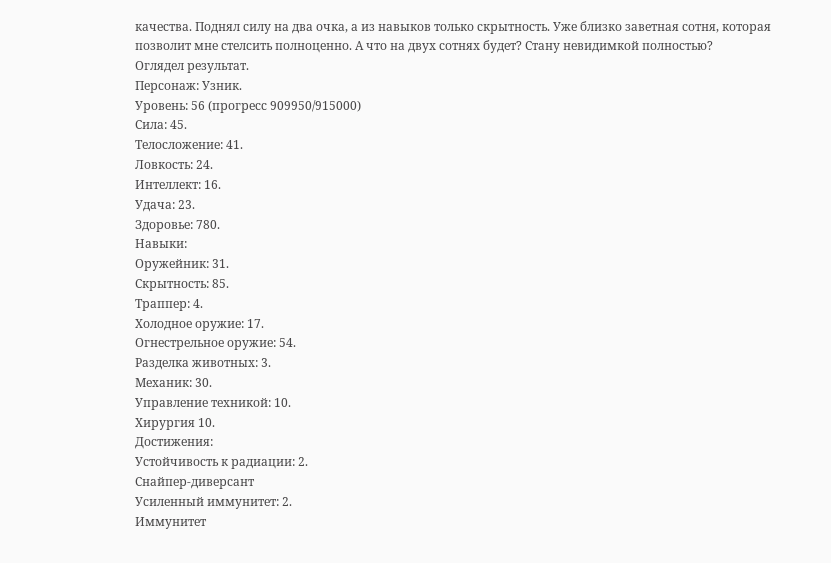качества. Поднял силу на два очка, а из навыков только скрытность. Уже близко заветная сотня, которая позволит мне стелсить полноценно. А что на двух сотнях будет? Стану невидимкой полностью?
Оглядел результат.
Персонаж: Узник.
Уровень: 56 (прогресс 909950/915000)
Сила: 45.
Телосложение: 41.
Ловкость: 24.
Интеллект: 16.
Удача: 23.
Здоровье: 780.
Навыки:
Оружейник: 31.
Скрытность: 85.
Траппер: 4.
Холодное оружие: 17.
Огнестрельное оружие: 54.
Разделка животных: 3.
Механик: 30.
Управление техникой: 10.
Хирургия 10.
Достижения:
Устойчивость к радиации: 2.
Снайпер-диверсант
Усиленный иммунитет: 2.
Иммунитет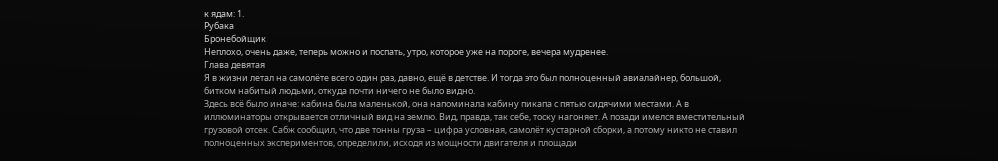к ядам: 1.
Рубака
Бронебойщик
Неплохо, очень даже, теперь можно и поспать, утро, которое уже на пороге, вечера мудренее.
Глава девятая
Я в жизни летал на самолёте всего один раз, давно, ещё в детстве. И тогда это был полноценный авиалайнер, большой, битком набитый людьми, откуда почти ничего не было видно.
Здесь всё было иначе: кабина была маленькой, она напоминала кабину пикапа с пятью сидячими местами. А в иллюминаторы открывается отличный вид на землю. Вид, правда, так себе, тоску нагоняет. А позади имелся вместительный грузовой отсек. Сабж сообщил, что две тонны груза – цифра условная, самолёт кустарной сборки, а потому никто не ставил полноценных экспериментов, определили, исходя из мощности двигателя и площади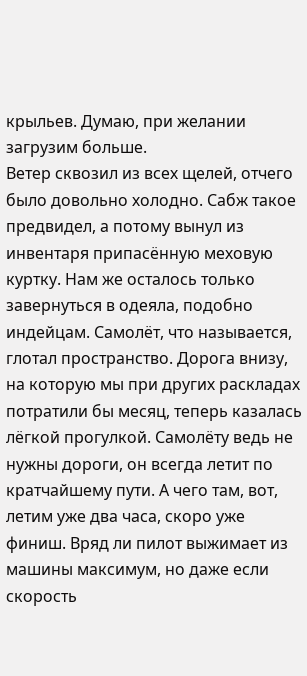крыльев. Думаю, при желании загрузим больше.
Ветер сквозил из всех щелей, отчего было довольно холодно. Сабж такое предвидел, а потому вынул из инвентаря припасённую меховую куртку. Нам же осталось только завернуться в одеяла, подобно индейцам. Самолёт, что называется, глотал пространство. Дорога внизу, на которую мы при других раскладах потратили бы месяц, теперь казалась лёгкой прогулкой. Самолёту ведь не нужны дороги, он всегда летит по кратчайшему пути. А чего там, вот, летим уже два часа, скоро уже финиш. Вряд ли пилот выжимает из машины максимум, но даже если скорость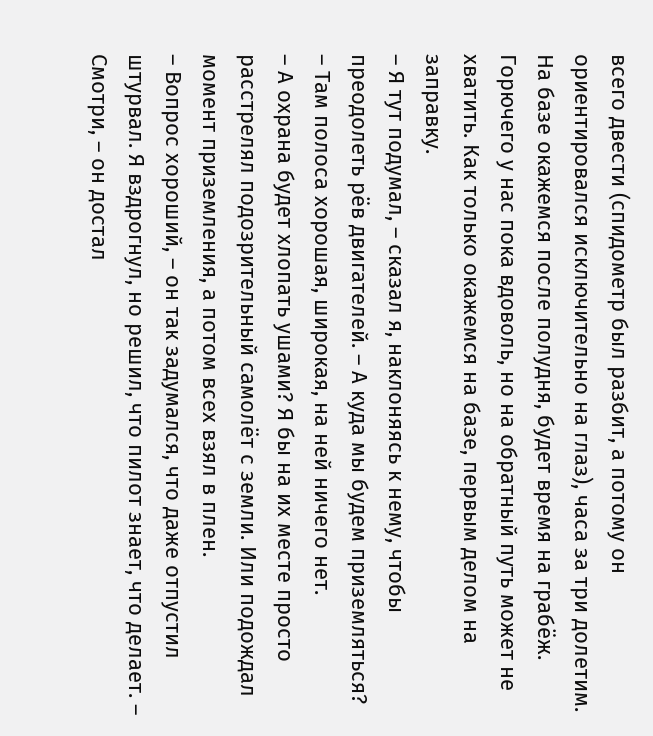всего двести (спидометр был разбит, а потому он ориентировался исключительно на глаз), часа за три долетим. На базе окажемся после полудня, будет время на грабёж. Горючего у нас пока вдоволь, но на обратный путь может не хватить. Как только окажемся на базе, первым делом на заправку.
– Я тут подумал, – сказал я, наклоняясь к нему, чтобы преодолеть рёв двигателей. – А куда мы будем приземляться?
– Там полоса хорошая, широкая, на ней ничего нет.
– А охрана будет хлопать ушами? Я бы на их месте просто расстрелял подозрительный самолёт с земли. Или подождал момент приземления, а потом всех взял в плен.
– Вопрос хороший, – он так задумался, что даже отпустил штурвал. Я вздрогнул, но решил, что пилот знает, что делает. – Смотри, – он достал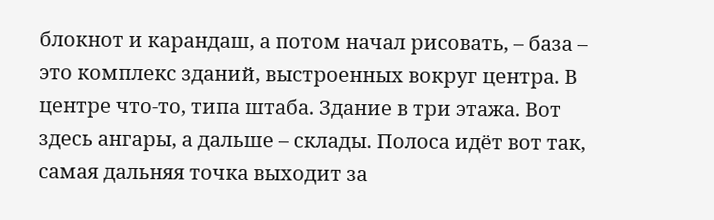блокнот и карандаш, а потом начал рисовать, – база – это комплекс зданий, выстроенных вокруг центра. В центре что-то, типа штаба. Здание в три этажа. Вот здесь ангары, а дальше – склады. Полоса идёт вот так, самая дальняя точка выходит за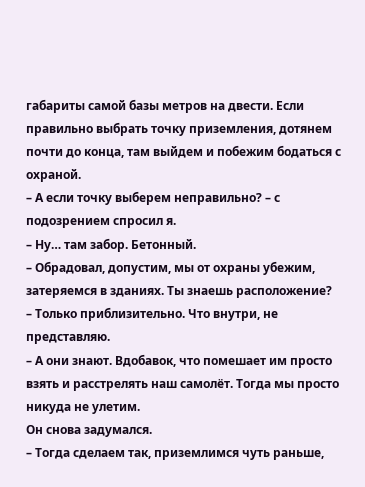габариты самой базы метров на двести. Если правильно выбрать точку приземления, дотянем почти до конца, там выйдем и побежим бодаться с охраной.
– А если точку выберем неправильно? – с подозрением спросил я.
– Ну… там забор. Бетонный.
– Обрадовал, допустим, мы от охраны убежим, затеряемся в зданиях. Ты знаешь расположение?
– Только приблизительно. Что внутри, не представляю.
– А они знают. Вдобавок, что помешает им просто взять и расстрелять наш самолёт. Тогда мы просто никуда не улетим.
Он снова задумался.
– Тогда сделаем так, приземлимся чуть раньше,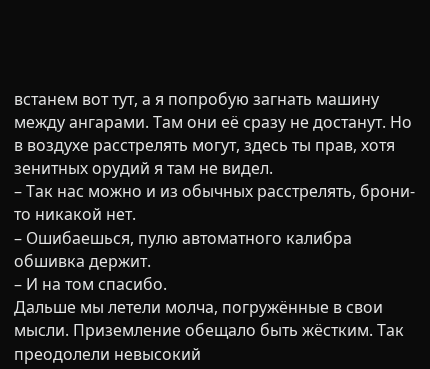встанем вот тут, а я попробую загнать машину между ангарами. Там они её сразу не достанут. Но в воздухе расстрелять могут, здесь ты прав, хотя зенитных орудий я там не видел.
– Так нас можно и из обычных расстрелять, брони-то никакой нет.
– Ошибаешься, пулю автоматного калибра обшивка держит.
– И на том спасибо.
Дальше мы летели молча, погружённые в свои мысли. Приземление обещало быть жёстким. Так преодолели невысокий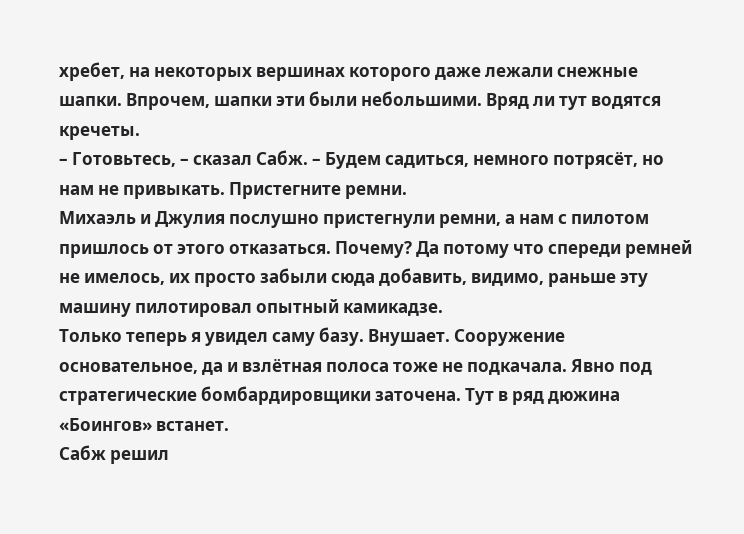хребет, на некоторых вершинах которого даже лежали снежные шапки. Впрочем, шапки эти были небольшими. Вряд ли тут водятся кречеты.
– Готовьтесь, – сказал Сабж. – Будем садиться, немного потрясёт, но нам не привыкать. Пристегните ремни.
Михаэль и Джулия послушно пристегнули ремни, а нам с пилотом пришлось от этого отказаться. Почему? Да потому что спереди ремней не имелось, их просто забыли сюда добавить, видимо, раньше эту машину пилотировал опытный камикадзе.
Только теперь я увидел саму базу. Внушает. Сооружение основательное, да и взлётная полоса тоже не подкачала. Явно под стратегические бомбардировщики заточена. Тут в ряд дюжина «Боингов» встанет.
Сабж решил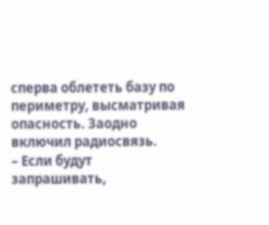сперва облететь базу по периметру, высматривая опасность. Заодно включил радиосвязь.
– Если будут запрашивать,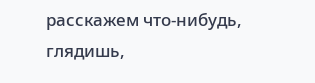расскажем что-нибудь, глядишь,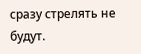сразу стрелять не будут.